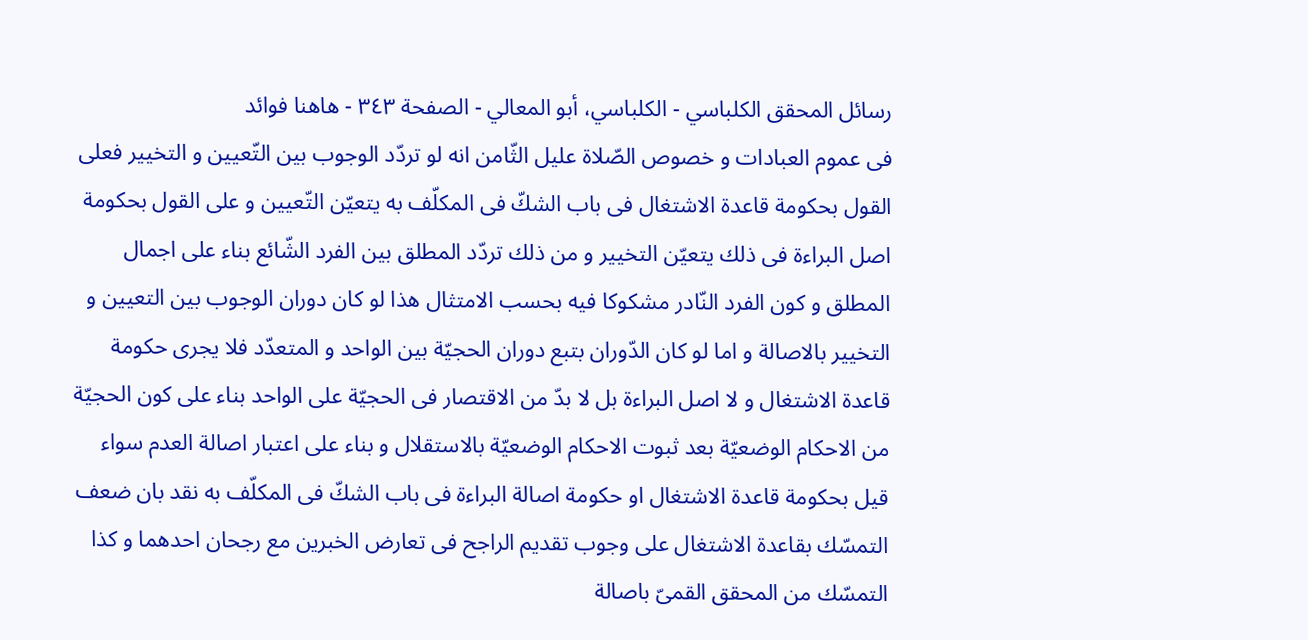رسائل المحقق الكلباسي - الكلباسي، أبو المعالي - الصفحة ٣٤٣ - هاهنا فوائد
فى عموم العبادات و خصوص الصّلاة عليل الثّامن انه لو تردّد الوجوب بين التّعيين و التخيير فعلى القول بحكومة قاعدة الاشتغال فى باب الشكّ فى المكلّف به يتعيّن التّعيين و على القول بحكومة اصل البراءة فى ذلك يتعيّن التخيير و من ذلك تردّد المطلق بين الفرد الشّائع بناء على اجمال المطلق و كون الفرد النّادر مشكوكا فيه بحسب الامتثال هذا لو كان دوران الوجوب بين التعيين و التخيير بالاصالة و اما لو كان الدّوران بتبع دوران الحجيّة بين الواحد و المتعدّد فلا يجرى حكومة قاعدة الاشتغال و لا اصل البراءة بل لا بدّ من الاقتصار فى الحجيّة على الواحد بناء على كون الحجيّة من الاحكام الوضعيّة بعد ثبوت الاحكام الوضعيّة بالاستقلال و بناء على اعتبار اصالة العدم سواء قيل بحكومة قاعدة الاشتغال او حكومة اصالة البراءة فى باب الشكّ فى المكلّف به نقد بان ضعف التمسّك بقاعدة الاشتغال على وجوب تقديم الراجح فى تعارض الخبرين مع رجحان احدهما و كذا التمسّك من المحقق القمىّ باصالة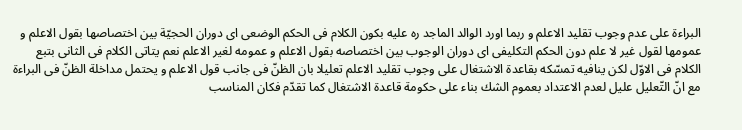البراءة على عدم وجوب تقليد الاعلم و ربما اورد الوالد الماجد ره عليه بكون الكلام فى الحكم الوضعى اى دوران الحجيّة بين اختصاصها بقول الاعلم و عمومها لقول غير لا علم دون الحكم التكليفى اى دوران الوجوب بين اختصاصه بقول الاعلم و عمومه لغير الاعلم نعم يتاتى الكلام فى الثانى بتبع الكلام فى الاوّل لكن ينافيه تمسّكه بقاعدة الاشتغال على وجوب تقليد الاعلم تعليلا بان الظنّ فى جانب قول الاعلم و يحتمل مداخلة الظنّ فى البراءة مع انّ التّعليل عليل لعدم الاعتداد بعموم الشك بناء على حكومة قاعدة الاشتغال كما تقدّم فكان المناسب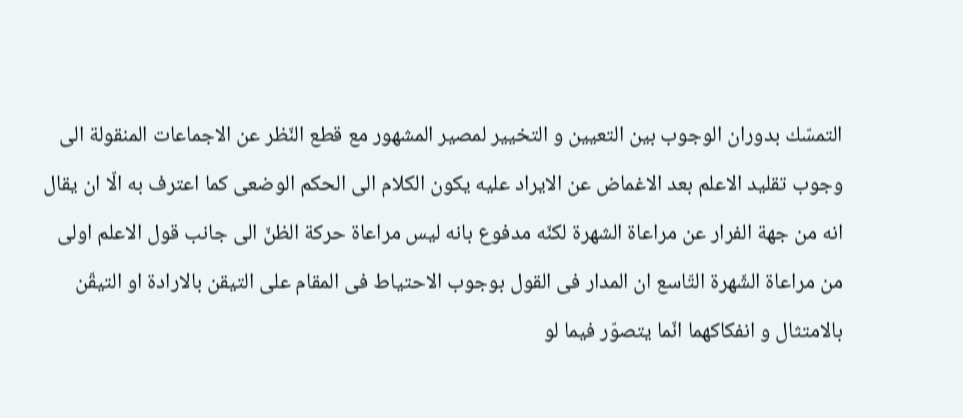التمسّك بدوران الوجوب بين التعيين و التخيير لمصير المشهور مع قطع النّظر عن الاجماعات المنقولة الى وجوب تقليد الاعلم بعد الاغماض عن الايراد عليه يكون الكلام الى الحكم الوضعى كما اعترف به الّا ان يقال انه من جهة الفرار عن مراعاة الشهرة لكنّه مدفوع بانه ليس مراعاة حركة الظنّ الى جانب قول الاعلم اولى من مراعاة الشّهرة التّاسع ان المدار فى القول بوجوب الاحتياط فى المقام على التيقن بالارادة او التيقّن بالامتثال و انفكاكهما انّما يتصوّر فيما لو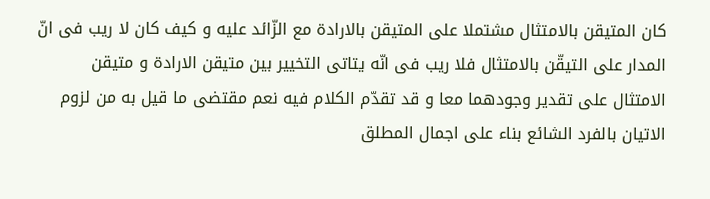كان المتيقن بالامتثال مشتملا على المتيقن بالارادة مع الزّائد عليه و كيف كان لا ريب فى انّ المدار على التيقّن بالامتثال فلا ريب فى انّه يتاتى التخيير بين متيقن الارادة و متيقن الامتثال على تقدير وجودهما معا و قد تقدّم الكلام فيه نعم مقتضى ما قيل به من لزوم الاتيان بالفرد الشائع بناء على اجمال المطلق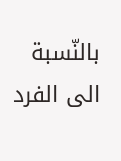بالنّسبة الى الفرد